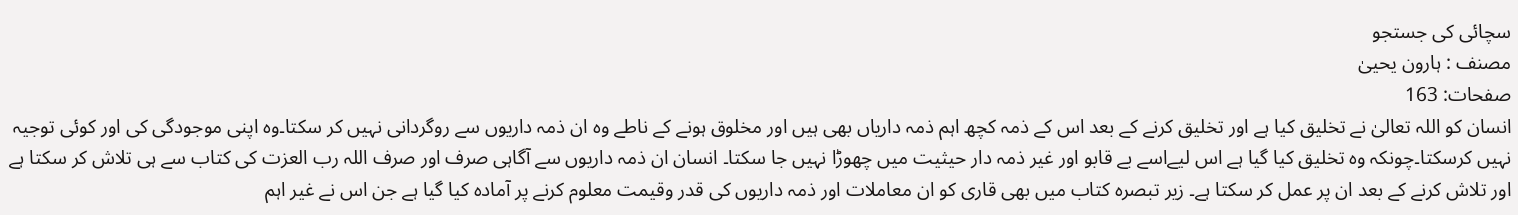سچائی کی جستجو
مصنف : ہارون یحییٰ
صفحات: 163
انسان کو اللہ تعالیٰ نے تخلیق کیا ہے اور تخلیق کرنے کے بعد اس کے ذمہ کچھ اہم ذمہ داریاں بھی ہیں اور مخلوق ہونے کے ناطے وہ ان ذمہ داریوں سے روگردانی نہیں کر سکتا۔وہ اپنی موجودگی کی اور کوئی توجیہ نہیں کرسکتا۔چونکہ وہ تخلیق کیا گیا ہے اس لیےاسے بے قابو اور غیر ذمہ دار حیثیت میں چھوڑا نہیں جا سکتا۔ انسان ان ذمہ داریوں سے آگاہی صرف اور صرف اللہ رب العزت کی کتاب سے ہی تلاش کر سکتا ہے اور تلاش کرنے کے بعد ان پر عمل کر سکتا ہے۔ زیر تبصرہ کتاب میں بھی قاری کو ان معاملات اور ذمہ داریوں کی قدر وقیمت معلوم کرنے پر آمادہ کیا گیا ہے جن اس نے غیر اہم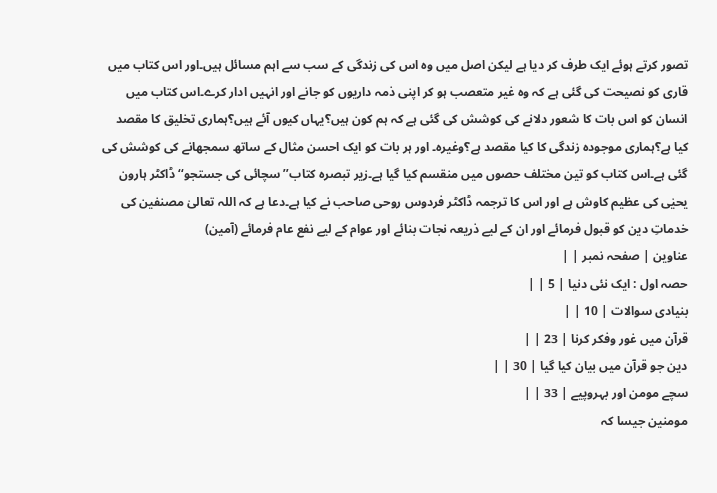تصور کرتے ہوئے ایک طرف کر دیا ہے لیکن اصل میں وہ اس کی زندگی کے سب سے اہم مسائل ہیں۔اور اس کتاب میں قاری کو نصیحت کی گئی ہے کہ وہ غیر متعصب ہو کر اپنی ذمہ داریوں کو جانے اور انہیں ادار کرے۔اس کتاب میں انسان کو اس بات کا شعور دلانے کی کوشش کی گئی ہے کہ ہم کون ہیں؟یہاں کیوں آئے ہیں؟ہماری تخلیق کا مقصد کیا ہے؟ہماری موجودہ زندگی کا کیا مقصد ہے؟وغیرہ۔ اور ہر بات کو ایک احسن مثال کے ساتھ سمجھانے کی کوشش کی گئی ہے۔اس کتاب کو تین مختلف حصوں میں منقسم کیا گیا ہے۔زیر تبصرہ کتاب’’سچائی کی جستجو‘‘ ڈاکٹر ہارون یحیٰی کی عظیم کاوش ہے اور اس کا ترجمہ ڈاکٹر فردوس روحی صاحب نے کیا ہے۔دعا ہے کہ اللہ تعالیٰ مصنفین کی خدماتِ دین کو قبول فرمائے اور ان کے لیے ذریعہ نجات بنائے اور عوام کے لیے نفع عام فرمائے (آمین)
عناوین | صفحہ نمبر | |
حصہ اول : ایک نئی دنیا | 5 | |
بنیادی سوالات | 10 | |
قرآن میں غور وفکر کرنا | 23 | |
دین جو قرآن میں بیان کیا گیا | 30 | |
سچے مومن اور بہروپیے | 33 | |
مومنین جیسا کہ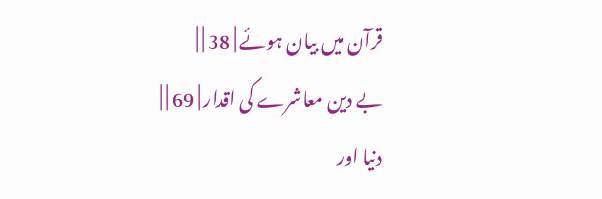قرآن میں بیان ہوئے | 38 | |
بے دین معاشرے کی اقدار | 69 | |
دنیا اور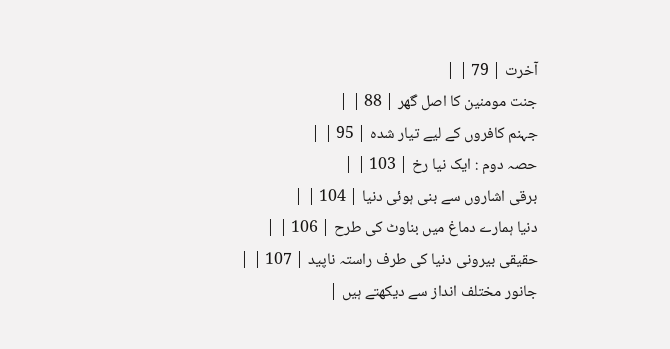آخرت | 79 | |
جنت مومنین کا اصل گھر | 88 | |
جہنم کافروں کے لیے تیار شدہ | 95 | |
حصہ دوم : ایک نیا رخ | 103 | |
برقی اشاروں سے بنی ہوئی دنیا | 104 | |
دنیا ہمارے دماغ میں بناوٹ کی طرح | 106 | |
حقیقی بیرونی دنیا کی طرف راستہ ناپید | 107 | |
جانور مختلف انداز سے دیکھتے ہیں |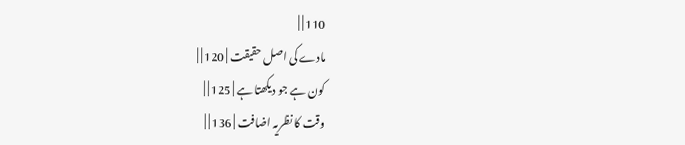110 | |
مادے کی اصل حقیقت | 120 | |
کون ہے جو دیکھتا ہے | 125 | |
وقت کا نظریہ اضافت | 136 | |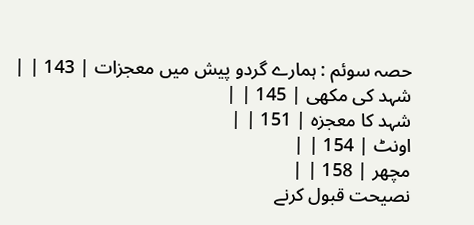حصہ سوئم : ہمارے گردو پیش میں معجزات | 143 | |
شہد کی مکھی | 145 | |
شہد کا معجزہ | 151 | |
اونٹ | 154 | |
مچھر | 158 | |
نصیحت قبول کرنے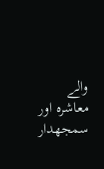والے معاشرہ اور سمجھدار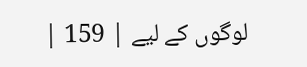لوگوں کے لیے | 159 |